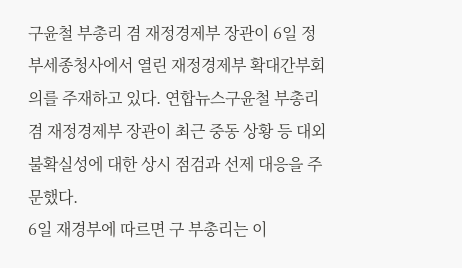구윤철 부총리 겸 재정경제부 장관이 6일 정부세종청사에서 열린 재정경제부 확대간부회의를 주재하고 있다. 연합뉴스구윤철 부총리 겸 재정경제부 장관이 최근 중동 상황 등 대외 불확실성에 대한 상시 점검과 선제 대응을 주문했다.
6일 재경부에 따르면 구 부총리는 이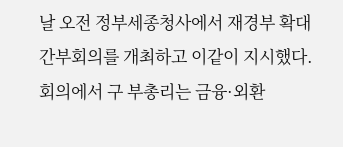날 오전 정부세종청사에서 재경부 확대간부회의를 개최하고 이같이 지시했다.
회의에서 구 부총리는 금융·외환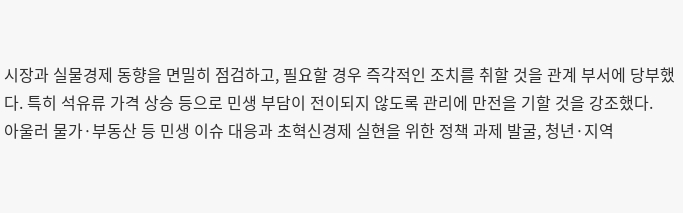시장과 실물경제 동향을 면밀히 점검하고, 필요할 경우 즉각적인 조치를 취할 것을 관계 부서에 당부했다. 특히 석유류 가격 상승 등으로 민생 부담이 전이되지 않도록 관리에 만전을 기할 것을 강조했다.
아울러 물가·부동산 등 민생 이슈 대응과 초혁신경제 실현을 위한 정책 과제 발굴, 청년·지역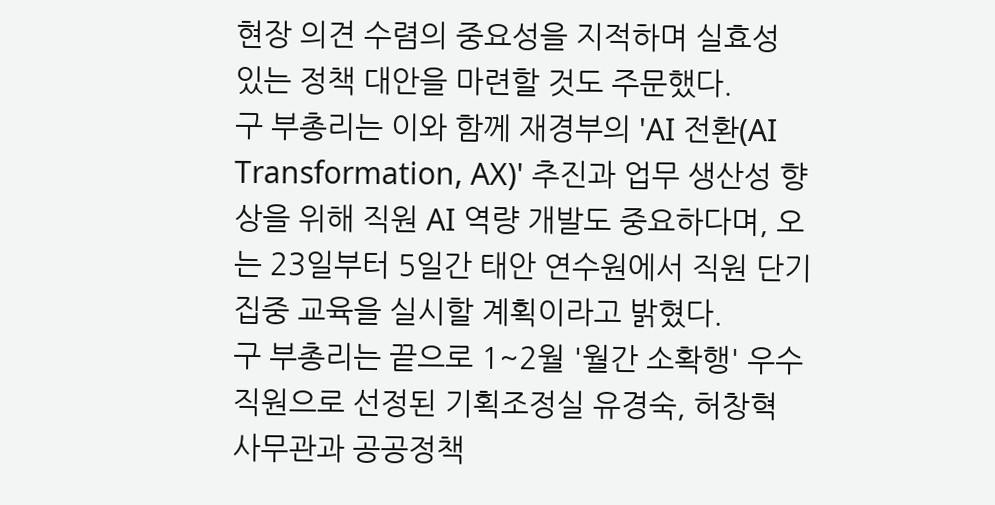현장 의견 수렴의 중요성을 지적하며 실효성 있는 정책 대안을 마련할 것도 주문했다.
구 부총리는 이와 함께 재경부의 'AI 전환(AI Transformation, AX)' 추진과 업무 생산성 향상을 위해 직원 AI 역량 개발도 중요하다며, 오는 23일부터 5일간 태안 연수원에서 직원 단기 집중 교육을 실시할 계획이라고 밝혔다.
구 부총리는 끝으로 1~2월 '월간 소확행' 우수직원으로 선정된 기획조정실 유경숙, 허창혁 사무관과 공공정책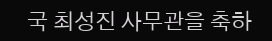국 최성진 사무관을 축하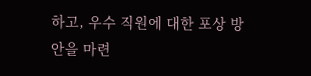하고, 우수 직원에 대한 포상 방안을 마련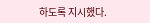하도록 지시했다.